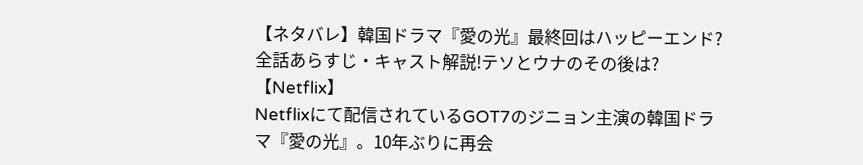【ネタバレ】韓国ドラマ『愛の光』最終回はハッピーエンド?全話あらすじ・キャスト解説!テソとウナのその後は?【Netflix】
Netflixにて配信されているGOT7のジニョン主演の韓国ドラマ『愛の光』。10年ぶりに再会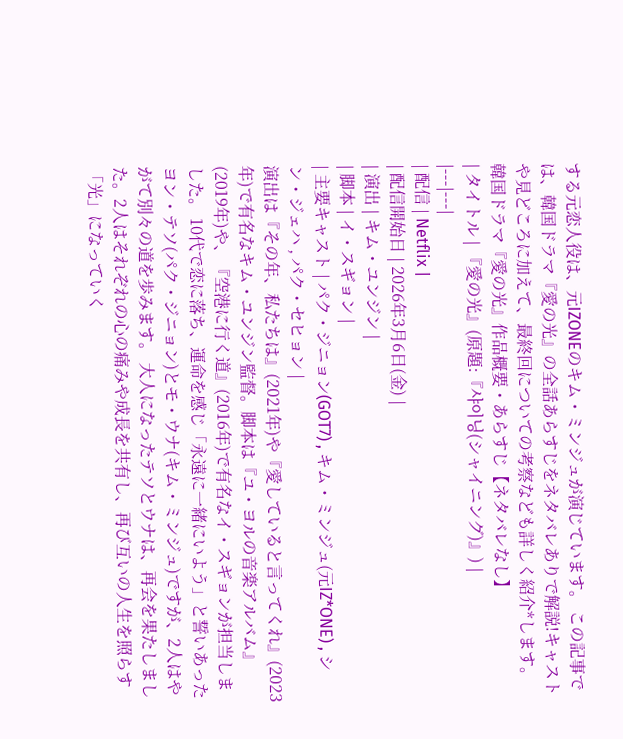する元恋人役は、元IZONEのキム・ミンジュが演じています。 この記事では、韓国ドラマ『愛の光』の全話あらすじをネタバレありで解説!キャストや見どころに加えて、最終回についての考察なども詳しく紹介*します。
韓国ドラマ『愛の光』作品概要・あらすじ【ネタバレなし】
| タイトル | 『愛の光』(原題:『샤이닝(シャイニング)』) |
|---|---|
| 配信 | Netflix |
| 配信開始日 | 2026年3月6日(金) |
| 演出 | キム・ユンジン |
| 脚本 | イ・スギョン |
| 主要キャスト | パク・ジニョン(GOT7) , キム・ミンジュ(元IZ*ONE) , シン・ジェハ , パク・セヒョン |
演出は『その年、私たちは』(2021年)や『愛していると言ってくれ』(2023年)で有名なキム・ユンジン監督。脚本は『ユ・ヨルの音楽アルバム』(2019年)や、『空港に行く道』(2016年)で有名なイ・スギョンが担当しました。 10代で恋に落ち、運命を感じ「永遠に一緒にいよう」と誓いあったヨン・テソ(パク・ジニョン)とモ・ウナ(キム・ミンジュ)ですが、2人はやがて別々の道を歩みます。 大人になったテソとウナは、再会を果たしました。2人はそれぞれの心の痛みや成長を共有し、再び互いの人生を照らす「光」になっていく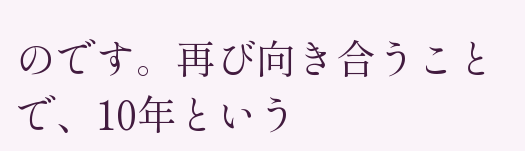のです。再び向き合うことで、10年という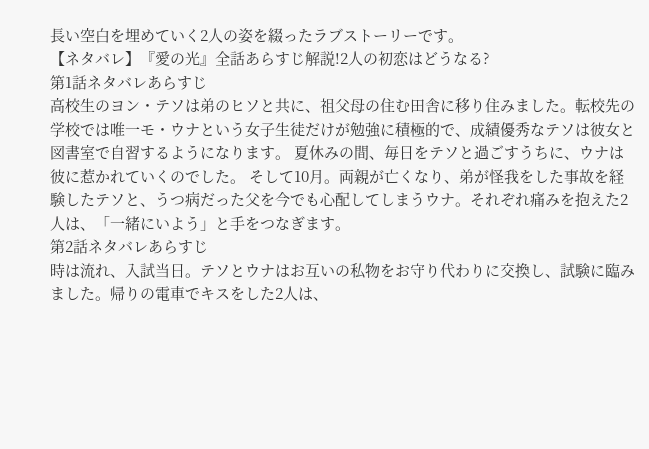長い空白を埋めていく2人の姿を綴ったラブストーリーです。
【ネタバレ】『愛の光』全話あらすじ解説!2人の初恋はどうなる?
第1話ネタバレあらすじ
高校生のヨン・テソは弟のヒソと共に、祖父母の住む田舎に移り住みました。転校先の学校では唯一モ・ウナという女子生徒だけが勉強に積極的で、成績優秀なテソは彼女と図書室で自習するようになります。 夏休みの間、毎日をテソと過ごすうちに、ウナは彼に惹かれていくのでした。 そして10月。両親が亡くなり、弟が怪我をした事故を経験したテソと、うつ病だった父を今でも心配してしまうウナ。それぞれ痛みを抱えた2人は、「一緒にいよう」と手をつなぎます。
第2話ネタバレあらすじ
時は流れ、入試当日。テソとウナはお互いの私物をお守り代わりに交換し、試験に臨みました。帰りの電車でキスをした2人は、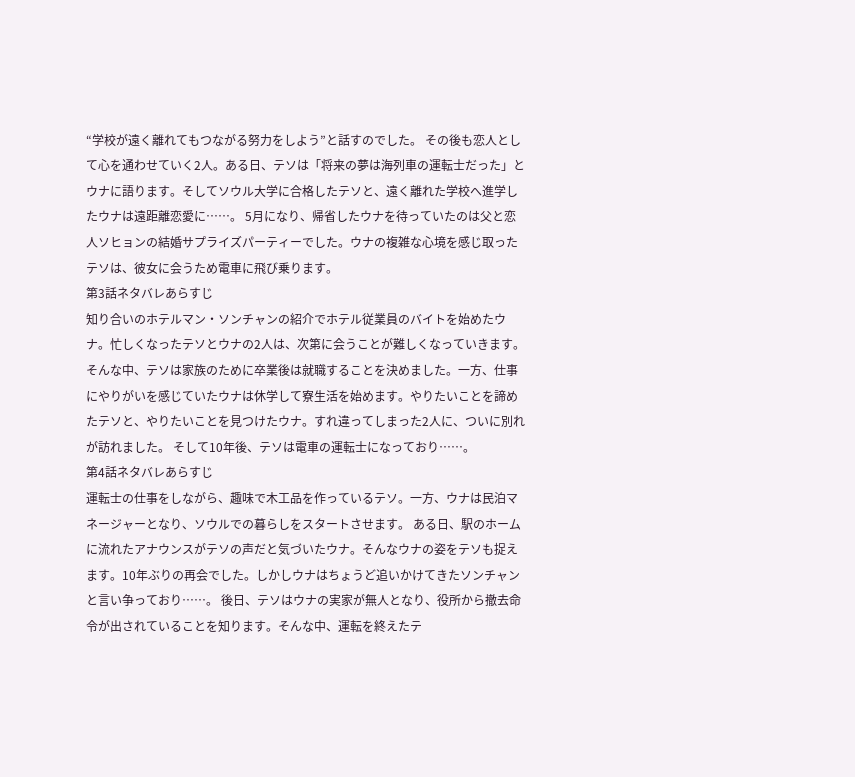“学校が遠く離れてもつながる努力をしよう”と話すのでした。 その後も恋人として心を通わせていく2人。ある日、テソは「将来の夢は海列車の運転士だった」とウナに語ります。そしてソウル大学に合格したテソと、遠く離れた学校へ進学したウナは遠距離恋愛に……。 5月になり、帰省したウナを待っていたのは父と恋人ソヒョンの結婚サプライズパーティーでした。ウナの複雑な心境を感じ取ったテソは、彼女に会うため電車に飛び乗ります。
第3話ネタバレあらすじ
知り合いのホテルマン・ソンチャンの紹介でホテル従業員のバイトを始めたウナ。忙しくなったテソとウナの2人は、次第に会うことが難しくなっていきます。 そんな中、テソは家族のために卒業後は就職することを決めました。一方、仕事にやりがいを感じていたウナは休学して寮生活を始めます。やりたいことを諦めたテソと、やりたいことを見つけたウナ。すれ違ってしまった2人に、ついに別れが訪れました。 そして10年後、テソは電車の運転士になっており……。
第4話ネタバレあらすじ
運転士の仕事をしながら、趣味で木工品を作っているテソ。一方、ウナは民泊マネージャーとなり、ソウルでの暮らしをスタートさせます。 ある日、駅のホームに流れたアナウンスがテソの声だと気づいたウナ。そんなウナの姿をテソも捉えます。10年ぶりの再会でした。しかしウナはちょうど追いかけてきたソンチャンと言い争っており……。 後日、テソはウナの実家が無人となり、役所から撤去命令が出されていることを知ります。そんな中、運転を終えたテ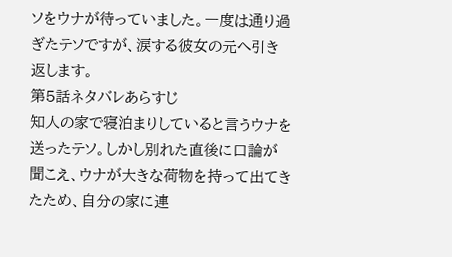ソをウナが待っていました。一度は通り過ぎたテソですが、涙する彼女の元へ引き返します。
第5話ネタバレあらすじ
知人の家で寝泊まりしていると言うウナを送ったテソ。しかし別れた直後に口論が聞こえ、ウナが大きな荷物を持って出てきたため、自分の家に連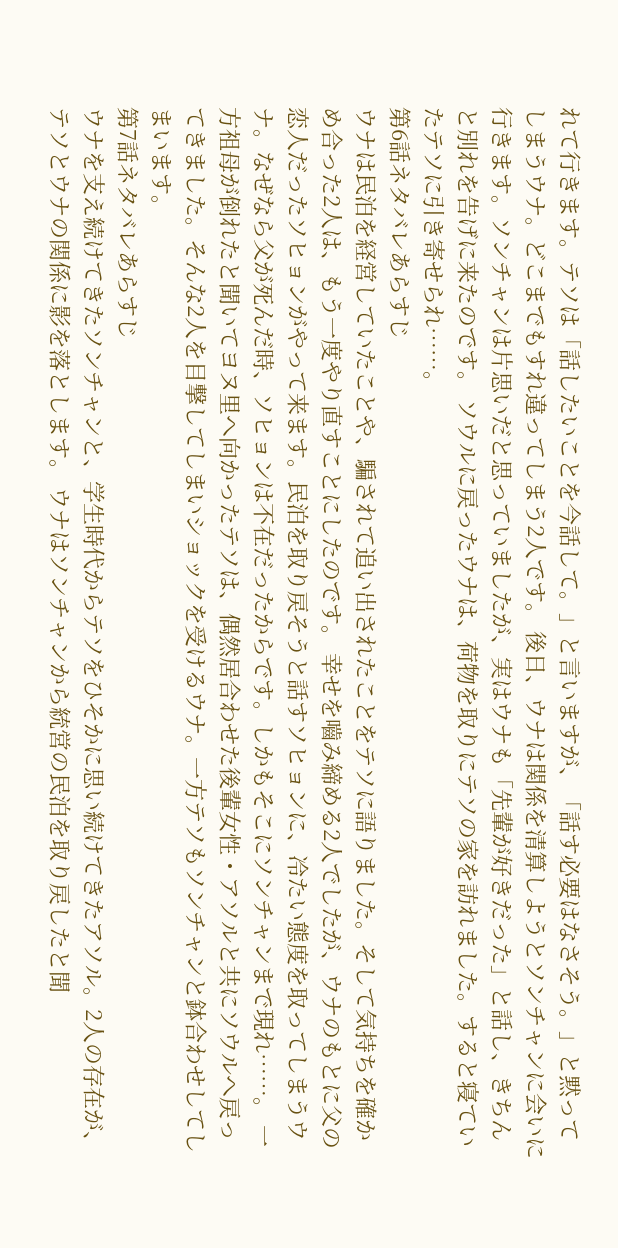れて行きます。テソは「話したいことを今話して。」と言いますが、「話す必要はなさそう。」と黙ってしまうウナ。どこまでもすれ違ってしまう2人です。 後日、ウナは関係を清算しようとソンチャンに会いに行きます。ソンチャンは片思いだと思っていましたが、実はウナも「先輩が好きだった」と話し、きちんと別れを告げに来たのです。 ソウルに戻ったウナは、荷物を取りにテソの家を訪れました。すると寝ていたテソに引き寄せられ……。
第6話ネタバレあらすじ
ウナは民泊を経営していたことや、騙されて追い出されたことをテソに語りました。そして気持ちを確かめ合った2人は、もう一度やり直すことにしたのです。 幸せを嚙み締める2人でしたが、ウナのもとに父の恋人だったソヒョンがやって来ます。民泊を取り戻そうと話すソヒョンに、冷たい態度を取ってしまうウナ。なぜなら父が死んだ時、ソヒョンは不在だったからです。しかもそこにソンチャンまで現れ……。 一方祖母が倒れたと聞いてヨヌ里へ向かったテソは、偶然居合わせた後輩女性・アソルと共にソウルへ戻ってきました。そんな2人を目撃してしまいショックを受けるウナ。一方テソもソンチャンと鉢合わせしてしまいます。
第7話ネタバレあらすじ
ウナを支え続けてきたソンチャンと、学生時代からテソをひそかに思い続けてきたアソル。2人の存在が、テソとウナの関係に影を落とします。 ウナはソンチャンから統営の民泊を取り戻したと聞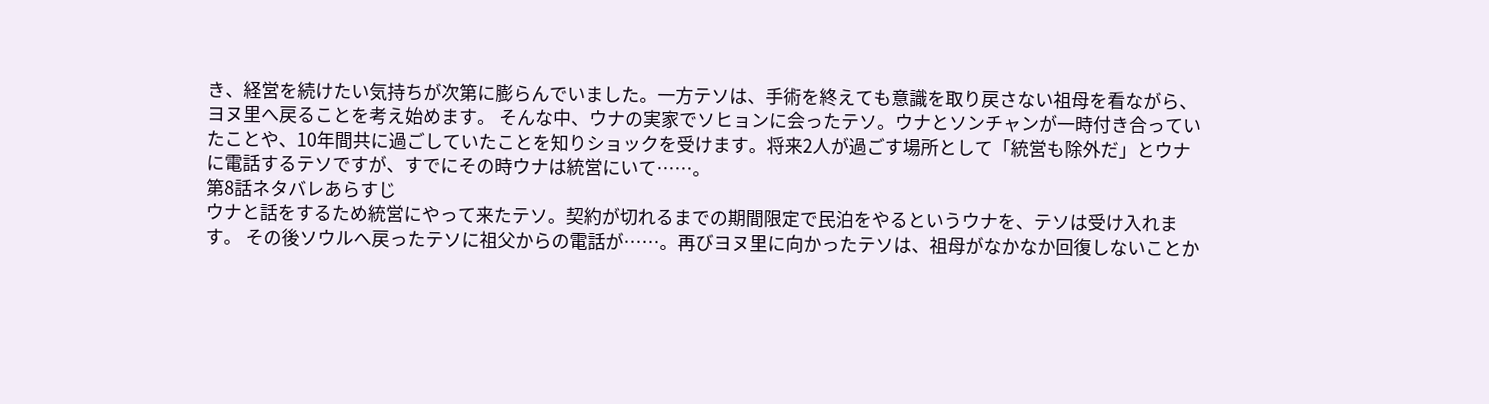き、経営を続けたい気持ちが次第に膨らんでいました。一方テソは、手術を終えても意識を取り戻さない祖母を看ながら、ヨヌ里へ戻ることを考え始めます。 そんな中、ウナの実家でソヒョンに会ったテソ。ウナとソンチャンが一時付き合っていたことや、10年間共に過ごしていたことを知りショックを受けます。将来2人が過ごす場所として「統営も除外だ」とウナに電話するテソですが、すでにその時ウナは統営にいて……。
第8話ネタバレあらすじ
ウナと話をするため統営にやって来たテソ。契約が切れるまでの期間限定で民泊をやるというウナを、テソは受け入れます。 その後ソウルへ戻ったテソに祖父からの電話が……。再びヨヌ里に向かったテソは、祖母がなかなか回復しないことか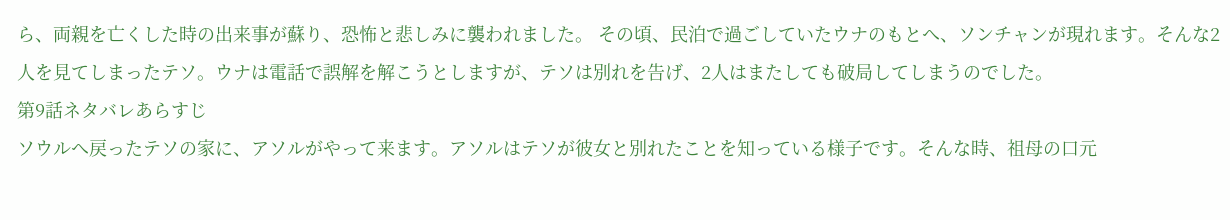ら、両親を亡くした時の出来事が蘇り、恐怖と悲しみに襲われました。 その頃、民泊で過ごしていたウナのもとへ、ソンチャンが現れます。そんな2人を見てしまったテソ。ウナは電話で誤解を解こうとしますが、テソは別れを告げ、2人はまたしても破局してしまうのでした。
第9話ネタバレあらすじ
ソウルへ戻ったテソの家に、アソルがやって来ます。アソルはテソが彼女と別れたことを知っている様子です。そんな時、祖母の口元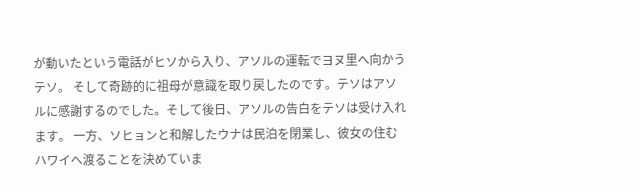が動いたという電話がヒソから入り、アソルの運転でヨヌ里へ向かうテソ。 そして奇跡的に祖母が意識を取り戻したのです。テソはアソルに感謝するのでした。そして後日、アソルの告白をテソは受け入れます。 一方、ソヒョンと和解したウナは民泊を閉業し、彼女の住むハワイへ渡ることを決めていま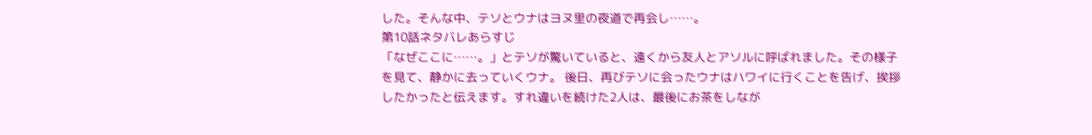した。そんな中、テソとウナはヨヌ里の夜道で再会し……。
第10話ネタバレあらすじ
「なぜここに……。」とテソが驚いていると、遠くから友人とアソルに呼ばれました。その様子を見て、静かに去っていくウナ。 後日、再びテソに会ったウナはハワイに行くことを告げ、挨拶したかったと伝えます。すれ違いを続けた2人は、最後にお茶をしなが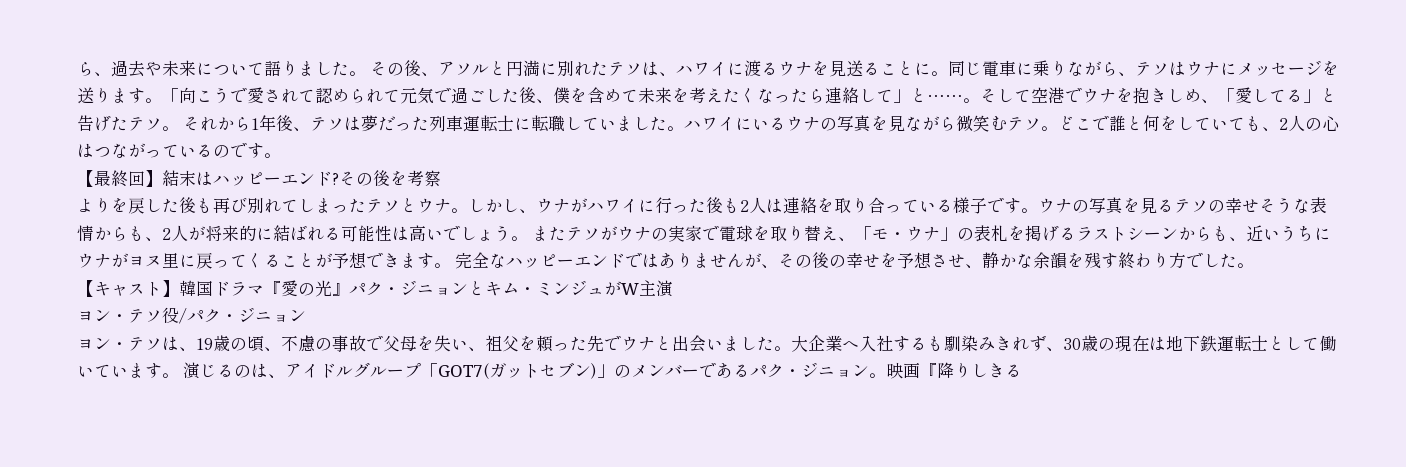ら、過去や未来について語りました。 その後、アソルと円満に別れたテソは、ハワイに渡るウナを見送ることに。同じ電車に乗りながら、テソはウナにメッセージを送ります。「向こうで愛されて認められて元気で過ごした後、僕を含めて未来を考えたくなったら連絡して」と……。そして空港でウナを抱きしめ、「愛してる」と告げたテソ。 それから1年後、テソは夢だった列車運転士に転職していました。ハワイにいるウナの写真を見ながら微笑むテソ。どこで誰と何をしていても、2人の心はつながっているのです。
【最終回】結末はハッピーエンド?その後を考察
よりを戻した後も再び別れてしまったテソとウナ。しかし、ウナがハワイに行った後も2人は連絡を取り合っている様子です。ウナの写真を見るテソの幸せそうな表情からも、2人が将来的に結ばれる可能性は高いでしょう。 またテソがウナの実家で電球を取り替え、「モ・ウナ」の表札を掲げるラストシーンからも、近いうちにウナがヨヌ里に戻ってくることが予想できます。 完全なハッピーエンドではありませんが、その後の幸せを予想させ、静かな余韻を残す終わり方でした。
【キャスト】韓国ドラマ『愛の光』パク・ジニョンとキム・ミンジュがW主演
ヨン・テソ役/パク・ジニョン
ヨン・テソは、19歳の頃、不慮の事故で父母を失い、祖父を頼った先でウナと出会いました。大企業へ入社するも馴染みきれず、30歳の現在は地下鉄運転士として働いています。 演じるのは、アイドルグループ「GOT7(ガットセブン)」のメンバーであるパク・ジニョン。映画『降りしきる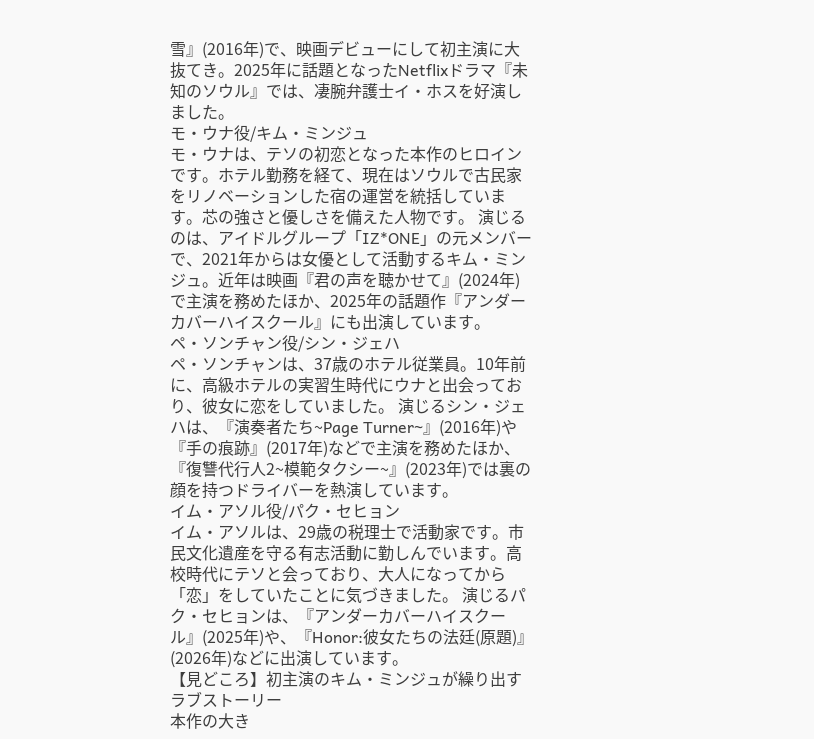雪』(2016年)で、映画デビューにして初主演に大抜てき。2025年に話題となったNetflixドラマ『未知のソウル』では、凄腕弁護士イ・ホスを好演しました。
モ・ウナ役/キム・ミンジュ
モ・ウナは、テソの初恋となった本作のヒロインです。ホテル勤務を経て、現在はソウルで古民家をリノベーションした宿の運営を統括しています。芯の強さと優しさを備えた人物です。 演じるのは、アイドルグループ「IZ*ONE」の元メンバーで、2021年からは女優として活動するキム・ミンジュ。近年は映画『君の声を聴かせて』(2024年)で主演を務めたほか、2025年の話題作『アンダーカバーハイスクール』にも出演しています。
ペ・ソンチャン役/シン・ジェハ
ペ・ソンチャンは、37歳のホテル従業員。10年前に、高級ホテルの実習生時代にウナと出会っており、彼女に恋をしていました。 演じるシン・ジェハは、『演奏者たち~Page Turner~』(2016年)や『手の痕跡』(2017年)などで主演を務めたほか、『復讐代行人2~模範タクシー~』(2023年)では裏の顔を持つドライバーを熱演しています。
イム・アソル役/パク・セヒョン
イム・アソルは、29歳の税理士で活動家です。市民文化遺産を守る有志活動に勤しんでいます。高校時代にテソと会っており、大人になってから「恋」をしていたことに気づきました。 演じるパク・セヒョンは、『アンダーカバーハイスクール』(2025年)や、『Honor:彼女たちの法廷(原題)』(2026年)などに出演しています。
【見どころ】初主演のキム・ミンジュが繰り出すラブストーリー
本作の大き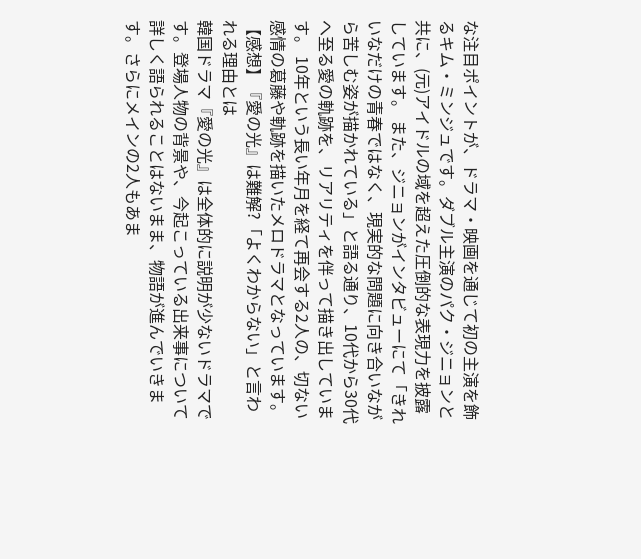な注目ポイントが、ドラマ・映画を通じて初の主演を飾るキム・ミンジュです。ダブル主演のパク・ジニョンと共に、(元)アイドルの域を超えた圧倒的な表現力を披露しています。 また、ジニョンがインタビューにて「きれいなだけの青春ではなく、現実的な問題に向き合いながら苦しむ姿が描かれている」と語る通り、10代から30代へ至る愛の軌跡を、リアリティを伴って描き出しています。 10年という長い年月を経て再会する2人の、切ない感情の葛藤や軌跡を描いたメロドラマとなっています。
【感想】『愛の光』は難解?「よくわからない」と言われる理由とは
韓国ドラマ『愛の光』は全体的に説明が少ないドラマです。登場人物の背景や、今起こっている出来事について詳しく語られることはないまま、物語が進んでいきます。さらにメインの2人もあま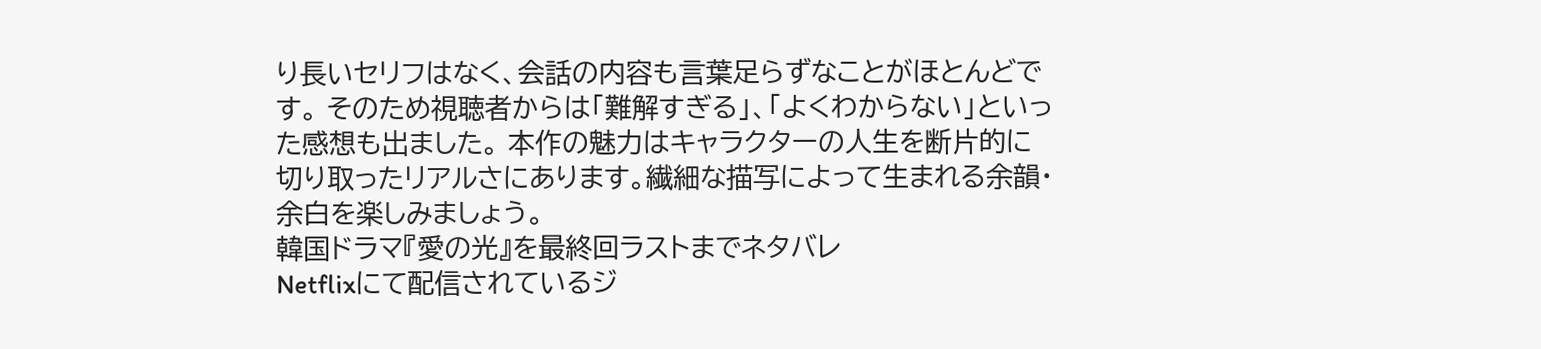り長いセリフはなく、会話の内容も言葉足らずなことがほとんどです。 そのため視聴者からは「難解すぎる」、「よくわからない」といった感想も出ました。 本作の魅力はキャラクターの人生を断片的に切り取ったリアルさにあります。繊細な描写によって生まれる余韻・余白を楽しみましょう。
韓国ドラマ『愛の光』を最終回ラストまでネタバレ
Netflixにて配信されているジ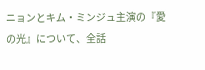ニョンとキム・ミンジュ主演の『愛の光』について、全話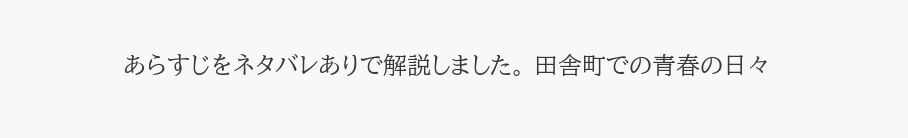あらすじをネタバレありで解説しました。 田舎町での青春の日々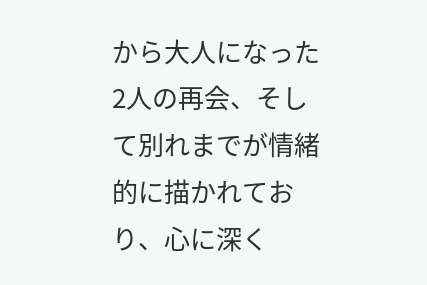から大人になった2人の再会、そして別れまでが情緒的に描かれており、心に深く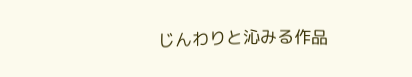じんわりと沁みる作品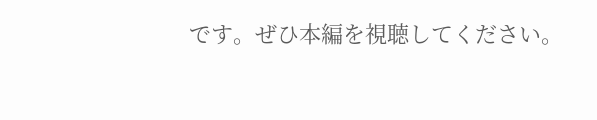です。ぜひ本編を視聴してください。